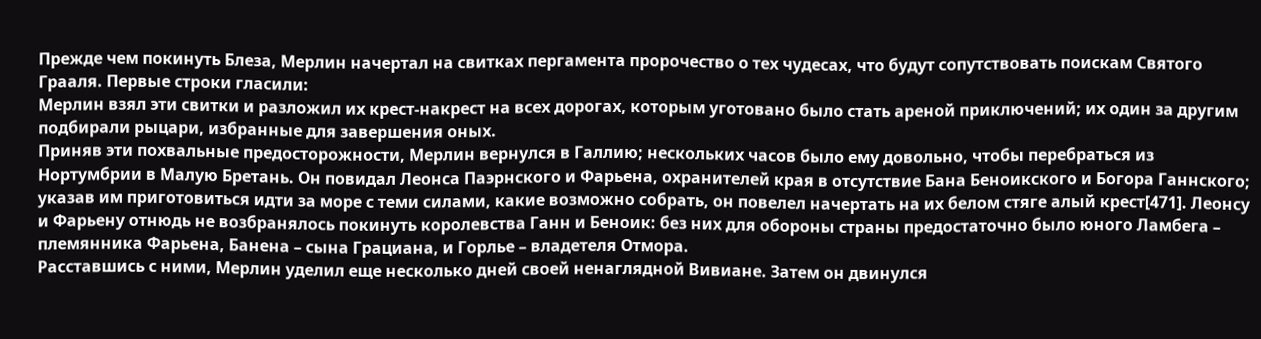Прежде чем покинуть Блеза, Мерлин начертал на свитках пергамента пророчество о тех чудесах, что будут сопутствовать поискам Святого Грааля. Первые строки гласили:
Мерлин взял эти свитки и разложил их крест-накрест на всех дорогах, которым уготовано было стать ареной приключений; их один за другим подбирали рыцари, избранные для завершения оных.
Приняв эти похвальные предосторожности, Мерлин вернулся в Галлию; нескольких часов было ему довольно, чтобы перебраться из Нортумбрии в Малую Бретань. Он повидал Леонса Паэрнского и Фарьена, охранителей края в отсутствие Бана Беноикского и Богора Ганнского; указав им приготовиться идти за море с теми силами, какие возможно собрать, он повелел начертать на их белом стяге алый крест[471]. Леонсу и Фарьену отнюдь не возбранялось покинуть королевства Ганн и Беноик: без них для обороны страны предостаточно было юного Ламбега – племянника Фарьена, Банена – сына Грациана, и Горлье – владетеля Отмора.
Расставшись с ними, Мерлин уделил еще несколько дней своей ненаглядной Вивиане. Затем он двинулся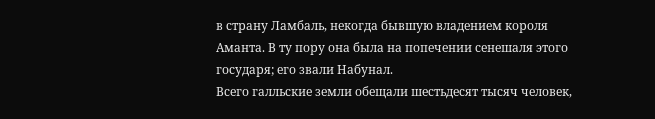в страну Ламбаль, некогда бывшую владением короля Аманта. В ту пору она была на попечении сенешаля этого государя; его звали Набунал.
Всего галльские земли обещали шестьдесят тысяч человек,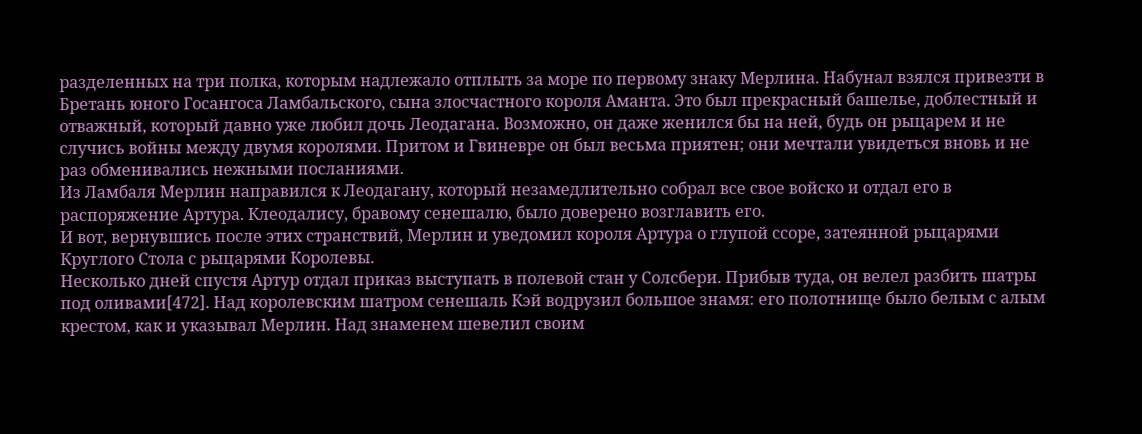разделенных на три полка, которым надлежало отплыть за море по первому знаку Мерлина. Набунал взялся привезти в Бретань юного Госангоса Ламбальского, сына злосчастного короля Аманта. Это был прекрасный башелье, доблестный и отважный, который давно уже любил дочь Леодагана. Возможно, он даже женился бы на ней, будь он рыцарем и не случись войны между двумя королями. Притом и Гвиневре он был весьма приятен; они мечтали увидеться вновь и не раз обменивались нежными посланиями.
Из Ламбаля Мерлин направился к Леодагану, который незамедлительно собрал все свое войско и отдал его в распоряжение Артура. Клеодалису, бравому сенешалю, было доверено возглавить его.
И вот, вернувшись после этих странствий, Мерлин и уведомил короля Артура о глупой ссоре, затеянной рыцарями Круглого Стола с рыцарями Королевы.
Несколько дней спустя Артур отдал приказ выступать в полевой стан у Солсбери. Прибыв туда, он велел разбить шатры под оливами[472]. Над королевским шатром сенешаль Кэй водрузил большое знамя: его полотнище было белым с алым крестом, как и указывал Мерлин. Над знаменем шевелил своим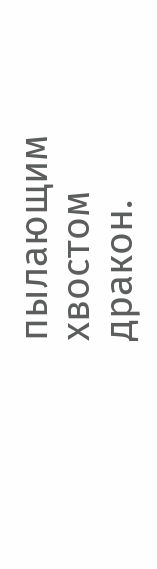пылающим хвостом дракон.